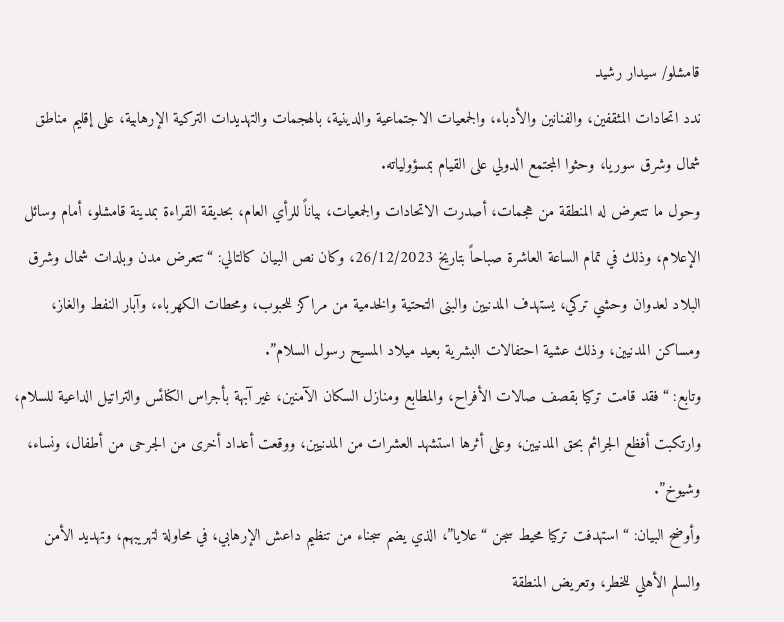قامشلو/ سيدار رشيد
ندد اتحادات المثقفين، والفنانين والأدباء، والجمعيات الاجتماعية والدينية، بالهجمات والتهديدات التركية الإرهابية، على إقليم مناطق شمال وشرق سوريا، وحثوا المجتمع الدولي على القيام بمسؤولياته.
وحول ما تتعرض له المنطقة من هجمات، أصدرت الاتحادات والجمعيات، بياناً للرأي العام، بحديقة القراءة بمدينة قامشلو، أمام وسائل الإعلام، وذلك في تمام الساعة العاشرة صباحاً بتاريخ 26/12/2023، وكان نص البيان كالتالي: “تتعرض مدن وبلدات شمال وشرق البلاد لعدوان وحشي تركي، يستهدف المدنيين والبنى التحتية والخدمية من مراكز للحبوب، ومحطات الكهرباء، وآبار النفط والغاز، ومساكن المدنيين، وذلك عشية احتفالات البشرية بعيد ميلاد المسيح رسول السلام”.
وتابع: “فقد قامت تركيا بقصف صالات الأفراح، والمطابع ومنازل السكان الآمنين، غير آبهة بأجراس الكنائس والتراتيل الداعية للسلام، وارتكبت أفظع الجرائم بحق المدنيين، وعلى أثرها استشهد العشرات من المدنيين، ووقعت أعداد أخرى من الجرحى من أطفال، ونساء، وشيوخ”.
وأوضح البيان: “استهدفت تركيا محيط سجن “علايا”، الذي يضم سجناء من تنظيم داعش الإرهابي، في محاولة لتهريبهم، وتهديد الأمن والسلم الأهلي للخطر، وتعريض المنطقة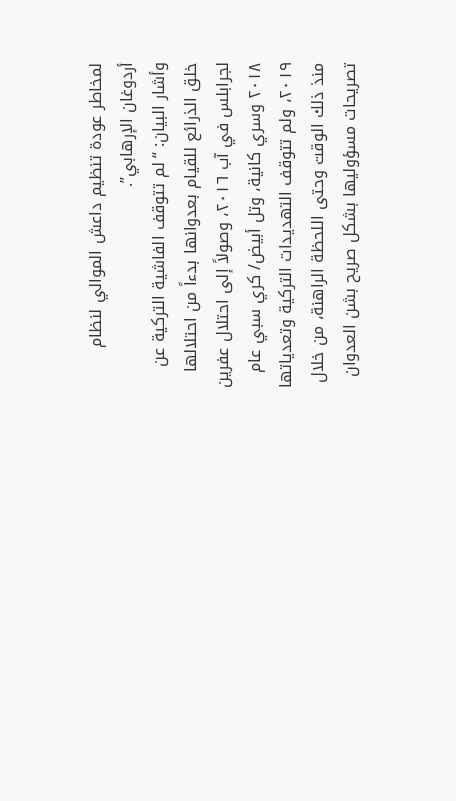لمخاطر عودة تنظيم داعش الموالي لنظام أردوغان الإرهابي”.
وأشار البيان: “لم تتوقف الفاشية التركية عن خلق الذرائع للقيام بعدوانها بدءاً من احتلالها لجرابلس في آب ٢٠١٦، وصولاً إلى احتلال عفرين ٢٠١٨ وسري كانية، وتل أبيض/ كري سبي عام ٢٠١٩، ولم تتوقف التهديدات التركية وتعدياتها منذ ذلك الوقت وحتى اللحظة الراهنة، من خلال تصريحات مسؤوليها بشكل صريح بشن العدوان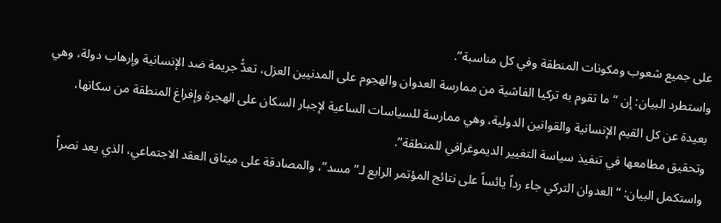على جميع شعوب ومكونات المنطقة وفي كل مناسبة”.
واستطرد البيان: إن “ما تقوم به تركيا الفاشية من ممارسة العدوان والهجوم على المدنيين العزل، تعدُّ جريمة ضد الإنسانية وإرهاب دولة، وهي بعيدة عن كل القيم الإنسانية والقوانين الدولية، وهي ممارسة للسياسات الساعية لإجبار السكان على الهجرة وإفراغ المنطقة من سكانها، وتحقيق مطامعها في تنفيذ سياسة التغيير الديموغرافي للمنطقة”.
واستكمل البيان: “العدوان التركي جاء رداً يائساً على نتائج المؤتمر الرابع لـ”مسد”، والمصادقة على ميثاق العقد الاجتماعي، الذي يعد نصراً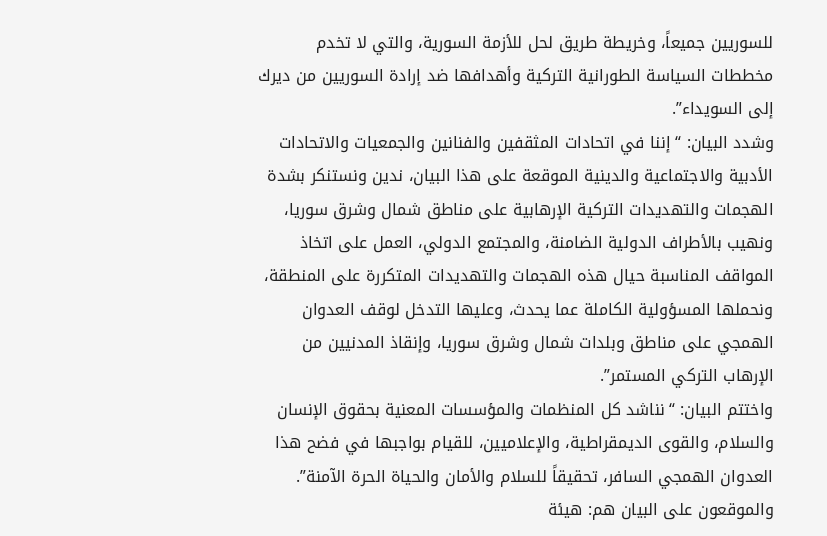للسوريين جميعاً، وخريطة طريق لحل للأزمة السورية، والتي لا تخدم مخططات السياسة الطورانية التركية وأهدافها ضد إرادة السوريين من ديرك إلى السويداء”.
وشدد البيان: “إننا في اتحادات المثقفين والفنانين والجمعيات والاتحادات الأدبية والاجتماعية والدينية الموقعة على هذا البيان، ندين ونستنكر بشدة الهجمات والتهديدات التركية الإرهابية على مناطق شمال وشرق سوريا، ونهيب بالأطراف الدولية الضامنة، والمجتمع الدولي، العمل على اتخاذ المواقف المناسبة حيال هذه الهجمات والتهديدات المتكررة على المنطقة، ونحملها المسؤولية الكاملة عما يحدث، وعليها التدخل لوقف العدوان الهمجي على مناطق وبلدات شمال وشرق سوريا، وإنقاذ المدنيين من الإرهاب التركي المستمر”.
واختتم البيان: “نناشد كل المنظمات والمؤسسات المعنية بحقوق الإنسان والسلام، والقوى الديمقراطية، والإعلاميين، للقيام بواجبها في فضح هذا العدوان الهمجي السافر، تحقيقاً للسلام والأمان والحياة الحرة الآمنة”.
والموقعون على البيان هم: هيئة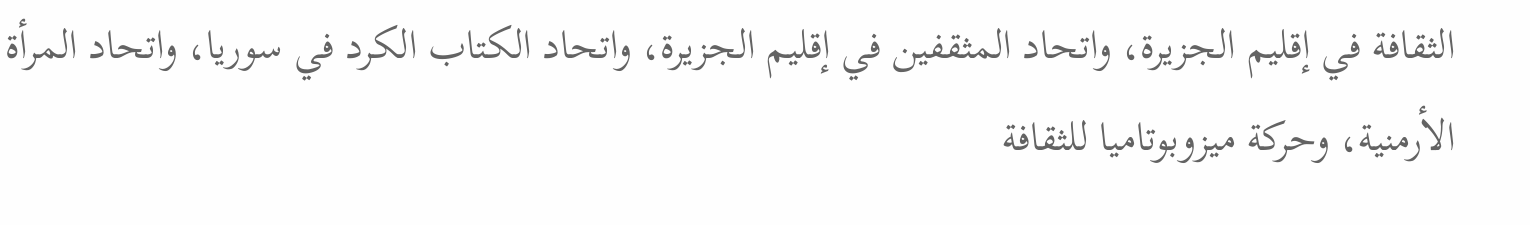الثقافة في إقليم الجزيرة، واتحاد المثقفين في إقليم الجزيرة، واتحاد الكتاب الكرد في سوريا، واتحاد المرأة الأرمنية، وحركة ميزوبوتاميا للثقافة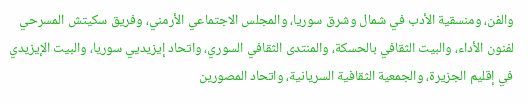والفن، ومنسقية الأدب في شمال وشرق سوريا، والمجلس الاجتماعي الأرمني، وفريق سكيتش المسرحي لفنون الأداء، والبيت الثقافي بالحسكة، والمنتدى الثقافي السوري، واتحاد إيزيديي سوريا، والبيت الإيزيدي في إقليم الجزيرة، والجمعية الثقافية السريانية، واتحاد المصورين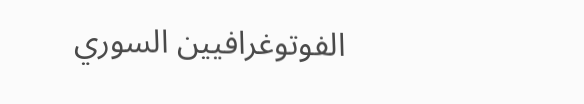الفوتوغرافيين السوري